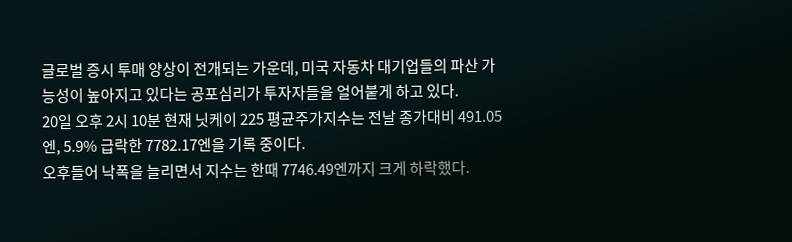글로벌 증시 투매 양상이 전개되는 가운데, 미국 자동차 대기업들의 파산 가능성이 높아지고 있다는 공포심리가 투자자들을 얼어붙게 하고 있다.
20일 오후 2시 10분 현재 닛케이 225 평균주가지수는 전날 종가대비 491.05엔, 5.9% 급락한 7782.17엔을 기록 중이다.
오후들어 낙폭을 늘리면서 지수는 한때 7746.49엔까지 크게 하락했다.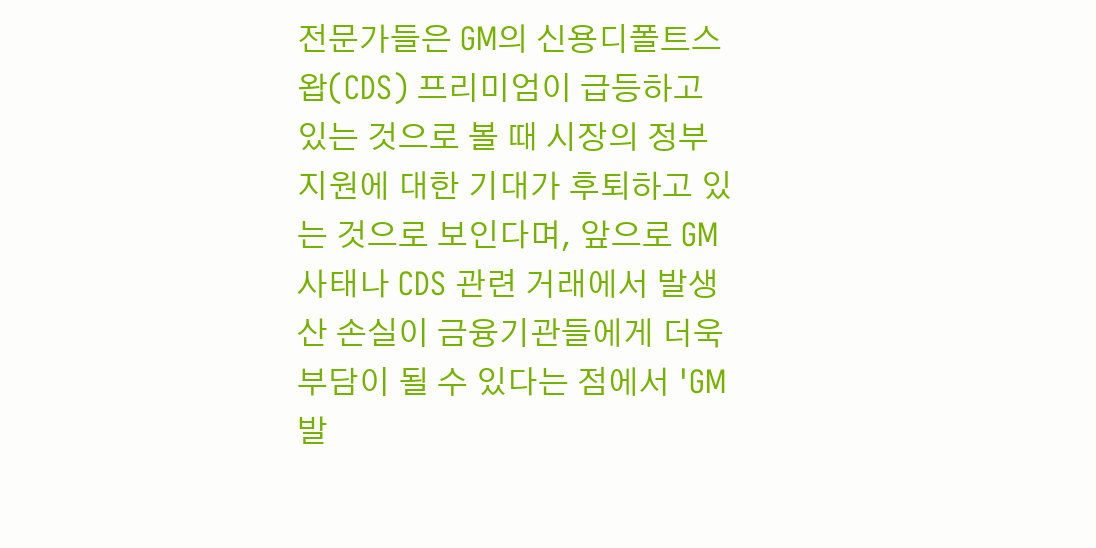전문가들은 GM의 신용디폴트스왑(CDS) 프리미엄이 급등하고 있는 것으로 볼 때 시장의 정부 지원에 대한 기대가 후퇴하고 있는 것으로 보인다며, 앞으로 GM 사태나 CDS 관련 거래에서 발생산 손실이 금융기관들에게 더욱 부담이 될 수 있다는 점에서 'GM발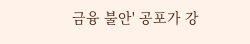금융 불안' 공포가 강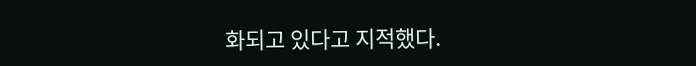화되고 있다고 지적했다.